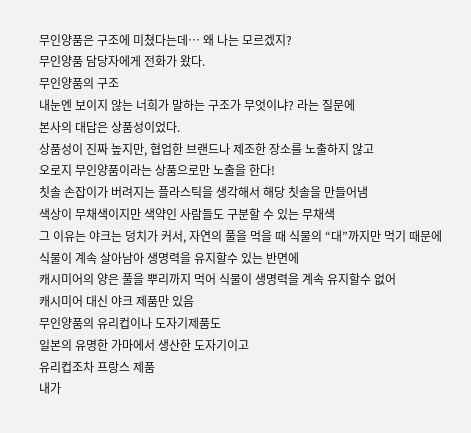무인양품은 구조에 미쳤다는데… 왜 나는 모르겠지?
무인양품 담당자에게 전화가 왔다.
무인양품의 구조
내눈엔 보이지 않는 너희가 말하는 구조가 무엇이냐? 라는 질문에
본사의 대답은 상품성이었다.
상품성이 진짜 높지만, 협업한 브랜드나 제조한 장소를 노출하지 않고
오로지 무인양품이라는 상품으로만 노출을 한다!
칫솔 손잡이가 버려지는 플라스틱을 생각해서 해당 칫솔을 만들어냄
색상이 무채색이지만 색약인 사람들도 구분할 수 있는 무채색
그 이유는 야크는 덩치가 커서, 자연의 풀을 먹을 때 식물의 “대”까지만 먹기 때문에
식물이 계속 살아남아 생명력을 유지할수 있는 반면에
캐시미어의 양은 풀을 뿌리까지 먹어 식물이 생명력을 계속 유지할수 없어
캐시미어 대신 야크 제품만 있음
무인양품의 유리컵이나 도자기제품도
일본의 유명한 가마에서 생산한 도자기이고
유리컵조차 프랑스 제품
내가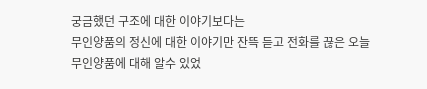궁금했던 구조에 대한 이야기보다는
무인양품의 정신에 대한 이야기만 잔뜩 듣고 전화를 끊은 오늘
무인양품에 대해 알수 있었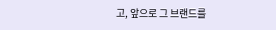고, 앞으로 그 브랜드를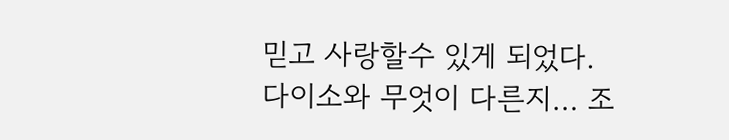믿고 사랑할수 있게 되었다.
다이소와 무엇이 다른지… 조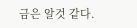금은 알것 같다.